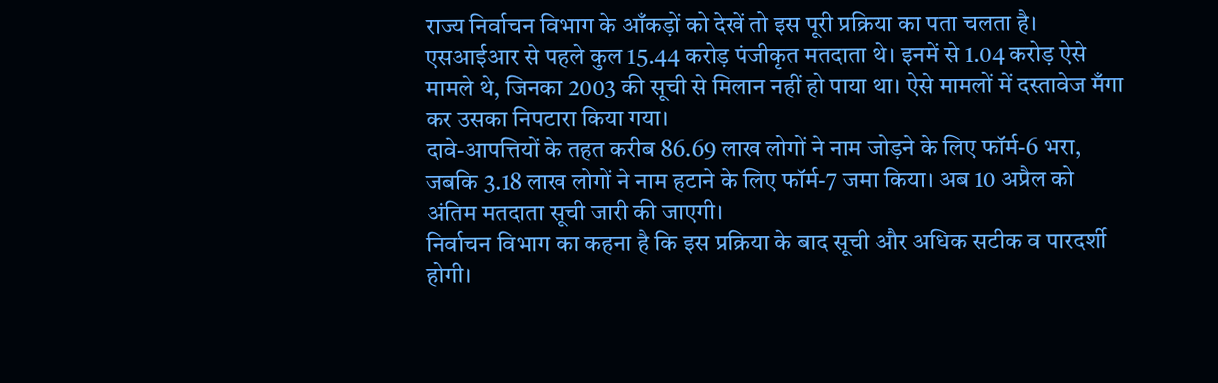राज्य निर्वाचन विभाग के आँकड़ों को देखें तो इस पूरी प्रक्रिया का पता चलता है। एसआईआर से पहले कुल 15.44 करोड़ पंजीकृत मतदाता थे। इनमें से 1.04 करोड़ ऐसे मामले थे, जिनका 2003 की सूची से मिलान नहीं हो पाया था। ऐसे मामलों में दस्तावेज मँगा कर उसका निपटारा किया गया।
दावे-आपत्तियों के तहत करीब 86.69 लाख लोगों ने नाम जोड़ने के लिए फॉर्म-6 भरा, जबकि 3.18 लाख लोगों ने नाम हटाने के लिए फॉर्म-7 जमा किया। अब 10 अप्रैल को अंतिम मतदाता सूची जारी की जाएगी।
निर्वाचन विभाग का कहना है कि इस प्रक्रिया के बाद सूची और अधिक सटीक व पारदर्शी होगी।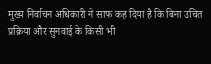मुख्य निर्वाचन अधिकारी ने साफ कह दिया है कि बिना उचित प्रक्रिया और सुनवाई के किसी भी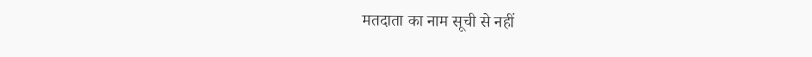मतदाता का नाम सूची से नहीं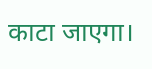काटा जाएगा।